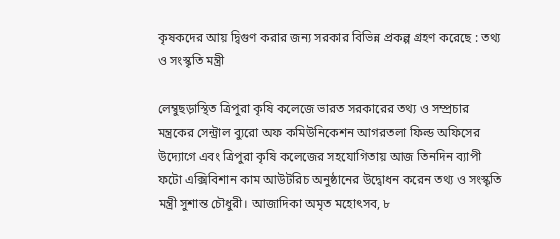কৃষকদের আয় দ্বিগুণ করার জন্য সরকার বিভিন্ন প্রকল্প গ্রহণ করেছে : তথ্য ও সংস্কৃতি মন্ত্রী

লেম্বুছড়াস্থিত ত্রিপুরা কৃষি কলেজে ভারত সরকারের তথ্য ও সম্প্রচার মন্ত্রকের সেন্ট্রাল ব্যুরো অফ কমিউনিকেশন আগরতলা ফিল্ড অফিসের উদ্যোগে এবং ত্রিপুরা কৃষি কলেজের সহযোগিতায় আজ তিনদিন ব্যাপী ফটো এক্সিবিশান কাম আউটরিচ অনুষ্ঠানের উদ্বোধন করেন তথ্য ও সংস্কৃতি মন্ত্রী সুশান্ত চৌধুরী। আজাদিকা অমৃত মহোৎসব, ৮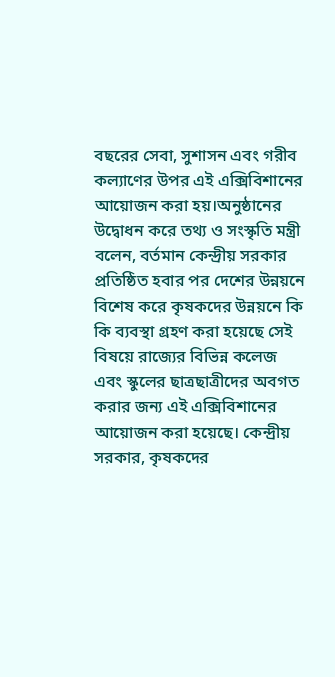বছরের সেবা, সুশাসন এবং গরীব কল্যাণের উপর এই এক্সিবিশানের আয়োজন করা হয়।অনুষ্ঠানের উদ্বোধন করে তথ্য ও সংস্কৃতি মন্ত্রী বলেন, বর্তমান কেন্দ্রীয় সরকার প্রতিষ্ঠিত হবার পর দেশের উন্নয়নে বিশেষ করে কৃষকদের উন্নয়নে কি কি ব্যবস্থা গ্রহণ করা হয়েছে সেই বিষয়ে রাজ্যের বিভিন্ন কলেজ এবং স্কুলের ছাত্রছাত্রীদের অবগত করার জন্য এই এক্সিবিশানের আয়োজন করা হয়েছে। কেন্দ্রীয় সরকার, কৃষকদের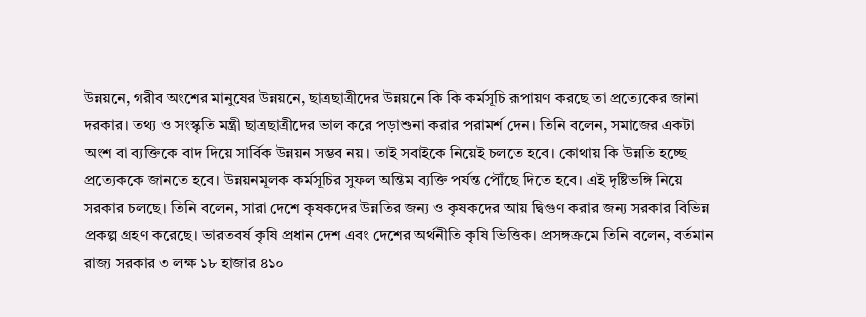উন্নয়নে, গরীব অংশের মানুষের উন্নয়নে, ছাত্রছাত্রীদের উন্নয়নে কি কি কর্মসূচি রূপায়ণ করছে তা প্রত্যেকের জানা দরকার। তথ্য ও সংস্কৃতি মন্ত্রী ছাত্রছাত্রীদের ভাল করে পড়াশুনা করার পরামর্শ দেন। তিনি বলেন, সমাজের একটা অংশ বা ব্যক্তিকে বাদ দিয়ে সার্বিক উন্নয়ন সম্ভব নয়। তাই সবাইকে নিয়েই চলতে হবে। কোথায় কি উন্নতি হচ্ছে প্রত্যেককে জানতে হবে। উন্নয়নমূলক কর্মসূচির সুফল অন্তিম ব্যক্তি পর্যন্ত পৌঁছে দিতে হবে। এই দৃষ্টিভঙ্গি নিয়ে সরকার চলছে। তিনি বলেন, সারা দেশে কৃষকদের উন্নতির জন্য ও কৃষকদের আয় দ্বিগুণ করার জন্য সরকার বিভিন্ন প্রকল্প গ্রহণ করেছে। ভারতবর্ষ কৃষি প্রধান দেশ এবং দেশের অর্থনীতি কৃষি ভিত্তিক। প্রসঙ্গক্রমে তিনি বলেন, বর্তমান রাজ্য সরকার ৩ লক্ষ ১৮ হাজার ৪১০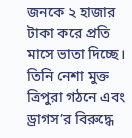জনকে ২ হাজার টাকা করে প্রতি মাসে ভাতা দিচ্ছে। তিনি নেশা মুক্ত ত্রিপুরা গঠনে এবং ড্রাগস’র বিরুদ্ধে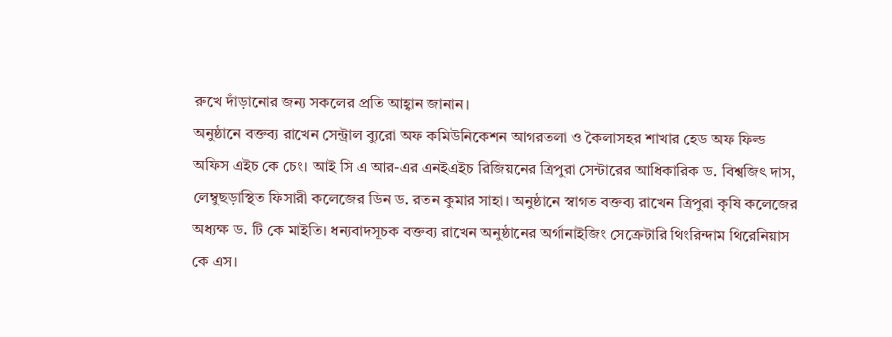রুখে দাঁড়ানোর জন্য সকলের প্রতি আহ্বান জানান।
অনুষ্ঠানে বক্তব্য রাখেন সেন্ট্রাল ব্যুরো অফ কমিউনিকেশন আগরতলা ও কৈলাসহর শাখার হেড অফ ফিল্ড অফিস এইচ কে চেং। আই সি এ আর-এর এনইএইচ রিজিয়নের ত্রিপুরা সেন্টারের আধিকারিক ড. বিশ্বজিৎ দাস, লেম্বুছড়াস্থিত ফিসারী কলেজের ডিন ড. রতন কুমার সাহা। অনুষ্ঠানে স্বাগত বক্তব্য রাখেন ত্রিপুরা কৃষি কলেজের অধ্যক্ষ ড. টি কে মাইতি। ধন্যবাদসূচক বক্তব্য রাখেন অনুষ্ঠানের অর্গানাইজিং সেক্রেটারি থিংরিন্দাম থিরেনিয়াস কে এস।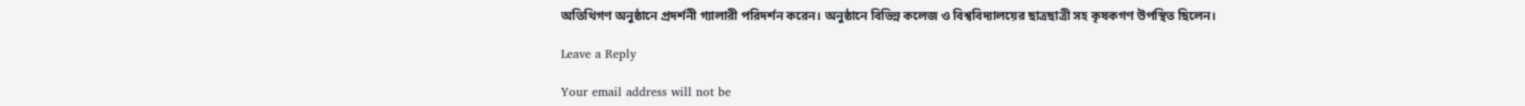অতিথিগণ অনুষ্ঠানে প্রদর্শনী গ্যালারী পরিদর্শন করেন। অনুষ্ঠানে বিভিন্ন কলেজ ও বিশ্ববিদ্যালয়ের ছাত্রছাত্রী সহ কৃষকগণ উপস্থিত ছিলেন।

Leave a Reply

Your email address will not be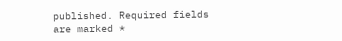published. Required fields are marked *